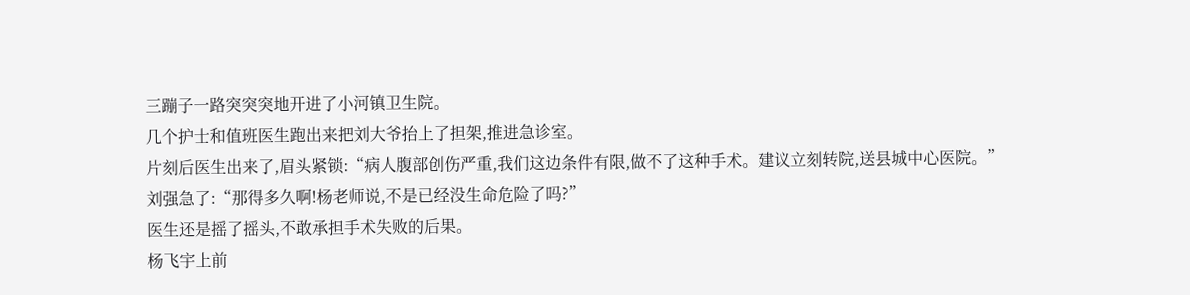三蹦子一路突突突地开进了小河镇卫生院。
几个护士和值班医生跑出来把刘大爷抬上了担架,推进急诊室。
片刻后医生出来了,眉头紧锁:“病人腹部创伤严重,我们这边条件有限,做不了这种手术。建议立刻转院,送县城中心医院。”
刘强急了:“那得多久啊!杨老师说,不是已经没生命危险了吗?”
医生还是摇了摇头,不敢承担手术失败的后果。
杨飞宇上前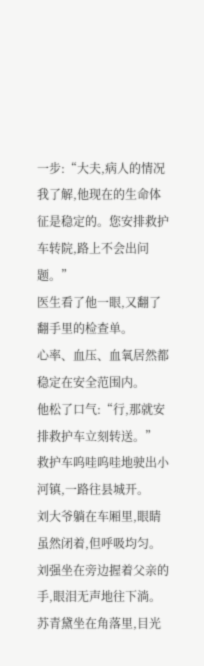一步:“大夫,病人的情况我了解,他现在的生命体征是稳定的。您安排救护车转院,路上不会出问题。”
医生看了他一眼,又翻了翻手里的检查单。
心率、血压、血氧居然都稳定在安全范围内。
他松了口气:“行,那就安排救护车立刻转送。”
救护车呜哇呜哇地驶出小河镇,一路往县城开。
刘大爷躺在车厢里,眼睛虽然闭着,但呼吸均匀。
刘强坐在旁边握着父亲的手,眼泪无声地往下淌。
苏青黛坐在角落里,目光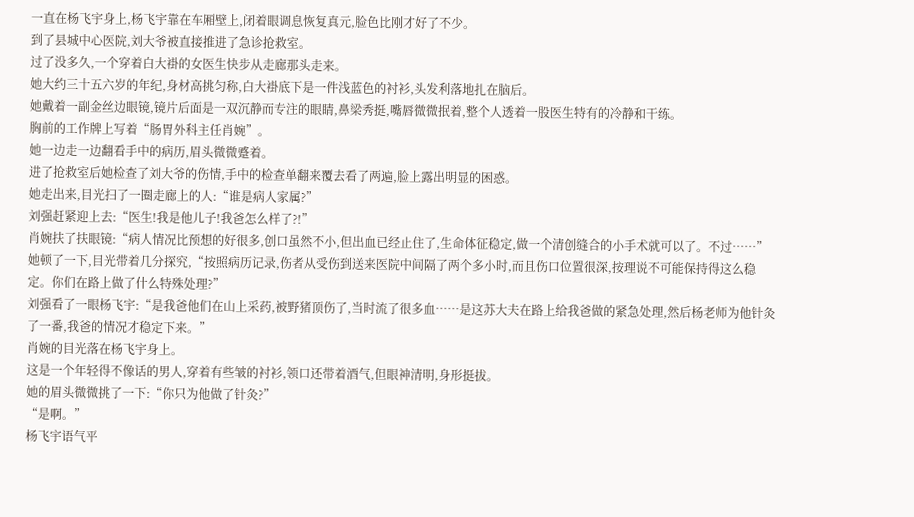一直在杨飞宇身上,杨飞宇靠在车厢壁上,闭着眼调息恢复真元,脸色比刚才好了不少。
到了县城中心医院,刘大爷被直接推进了急诊抢救室。
过了没多久,一个穿着白大褂的女医生快步从走廊那头走来。
她大约三十五六岁的年纪,身材高挑匀称,白大褂底下是一件浅蓝色的衬衫,头发利落地扎在脑后。
她戴着一副金丝边眼镜,镜片后面是一双沉静而专注的眼睛,鼻梁秀挺,嘴唇微微抿着,整个人透着一股医生特有的冷静和干练。
胸前的工作牌上写着“肠胃外科主任肖婉”。
她一边走一边翻看手中的病历,眉头微微蹙着。
进了抢救室后她检查了刘大爷的伤情,手中的检查单翻来覆去看了两遍,脸上露出明显的困惑。
她走出来,目光扫了一圈走廊上的人:“谁是病人家属?”
刘强赶紧迎上去:“医生!我是他儿子!我爸怎么样了?!”
肖婉扶了扶眼镜:“病人情况比预想的好很多,创口虽然不小,但出血已经止住了,生命体征稳定,做一个清创缝合的小手术就可以了。不过……”
她顿了一下,目光带着几分探究,“按照病历记录,伤者从受伤到送来医院中间隔了两个多小时,而且伤口位置很深,按理说不可能保持得这么稳定。你们在路上做了什么特殊处理?”
刘强看了一眼杨飞宇:“是我爸他们在山上采药,被野猪顶伤了,当时流了很多血……是这苏大夫在路上给我爸做的紧急处理,然后杨老师为他针灸了一番,我爸的情况才稳定下来。”
肖婉的目光落在杨飞宇身上。
这是一个年轻得不像话的男人,穿着有些皱的衬衫,领口还带着酒气,但眼神清明,身形挺拔。
她的眉头微微挑了一下:“你只为他做了针灸?”
“是啊。”
杨飞宇语气平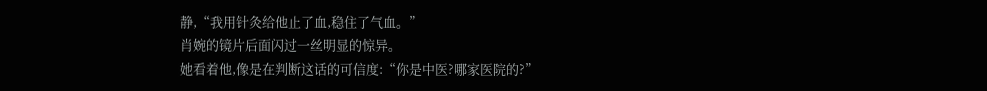静,“我用针灸给他止了血,稳住了气血。”
肖婉的镜片后面闪过一丝明显的惊异。
她看着他,像是在判断这话的可信度:“你是中医?哪家医院的?”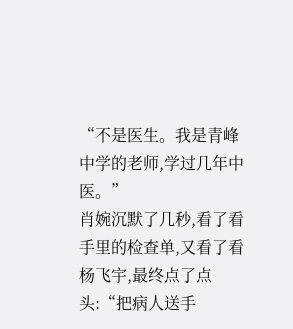“不是医生。我是青峰中学的老师,学过几年中医。”
肖婉沉默了几秒,看了看手里的检查单,又看了看杨飞宇,最终点了点头:“把病人送手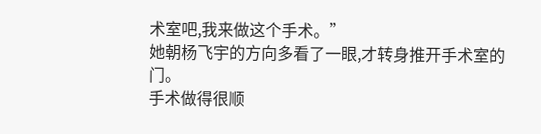术室吧,我来做这个手术。”
她朝杨飞宇的方向多看了一眼,才转身推开手术室的门。
手术做得很顺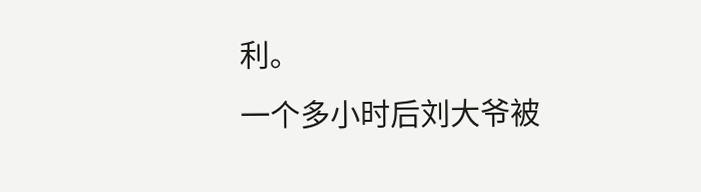利。
一个多小时后刘大爷被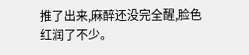推了出来,麻醉还没完全醒,脸色红润了不少。